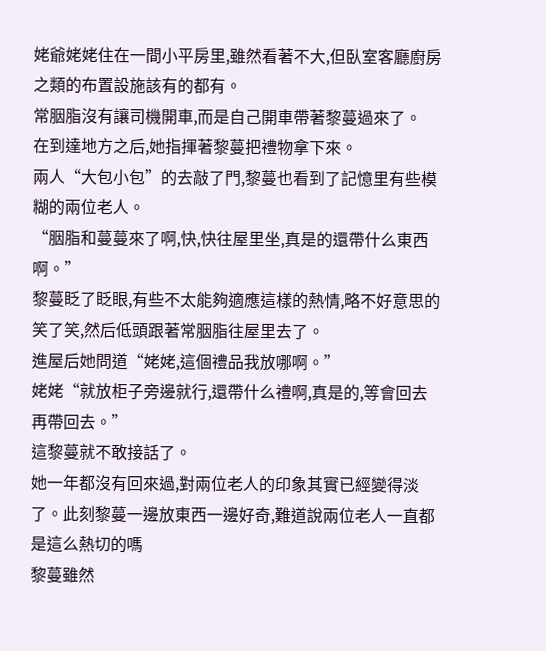姥爺姥姥住在一間小平房里,雖然看著不大,但臥室客廳廚房之類的布置設施該有的都有。
常胭脂沒有讓司機開車,而是自己開車帶著黎蔓過來了。
在到達地方之后,她指揮著黎蔓把禮物拿下來。
兩人“大包小包”的去敲了門,黎蔓也看到了記憶里有些模糊的兩位老人。
“胭脂和蔓蔓來了啊,快,快往屋里坐,真是的還帶什么東西啊。”
黎蔓眨了眨眼,有些不太能夠適應這樣的熱情,略不好意思的笑了笑,然后低頭跟著常胭脂往屋里去了。
進屋后她問道“姥姥,這個禮品我放哪啊。”
姥姥“就放柜子旁邊就行,還帶什么禮啊,真是的,等會回去再帶回去。”
這黎蔓就不敢接話了。
她一年都沒有回來過,對兩位老人的印象其實已經變得淡了。此刻黎蔓一邊放東西一邊好奇,難道說兩位老人一直都是這么熱切的嗎
黎蔓雖然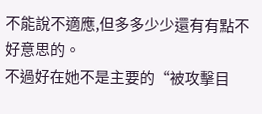不能說不適應,但多多少少還有有點不好意思的。
不過好在她不是主要的“被攻擊目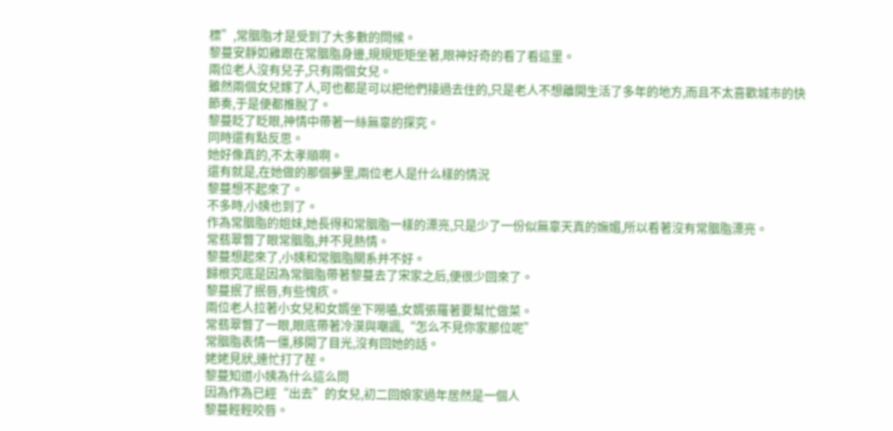標”,常胭脂才是受到了大多數的問候。
黎蔓安靜如雞跟在常胭脂身邊,規規矩矩坐著,眼神好奇的看了看這里。
兩位老人沒有兒子,只有兩個女兒。
雖然兩個女兒嫁了人,可也都是可以把他們接過去住的,只是老人不想離開生活了多年的地方,而且不太喜歡城市的快節奏,于是便都推脫了。
黎蔓眨了眨眼,神情中帶著一絲無辜的探究。
同時還有點反思。
她好像真的,不太孝順啊。
還有就是,在她做的那個夢里,兩位老人是什么樣的情況
黎蔓想不起來了。
不多時,小姨也到了。
作為常胭脂的姐妹,她長得和常胭脂一樣的漂亮,只是少了一份似無辜天真的嫵媚,所以看著沒有常胭脂漂亮。
常翡翠瞥了眼常胭脂,并不見熱情。
黎蔓想起來了,小姨和常胭脂關系并不好。
歸根究底是因為常胭脂帶著黎蔓去了宋家之后,便很少回來了。
黎蔓抿了抿唇,有些愧疚。
兩位老人拉著小女兒和女婿坐下嘮嗑,女婿張羅著要幫忙做菜。
常翡翠瞥了一眼,眼底帶著冷漠與嘲諷,“怎么不見你家那位呢”
常胭脂表情一僵,移開了目光,沒有回她的話。
姥姥見狀,連忙打了茬。
黎蔓知道小姨為什么這么問
因為作為已經“出去”的女兒,初二回娘家過年居然是一個人
黎蔓輕輕咬唇。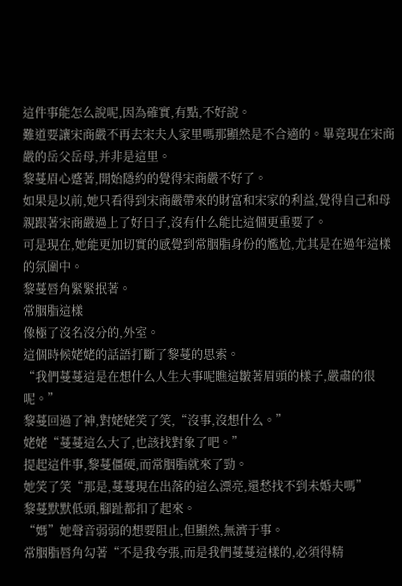這件事能怎么說呢,因為確實,有點,不好說。
難道要讓宋商嚴不再去宋夫人家里嗎那顯然是不合適的。畢竟現在宋商嚴的岳父岳母,并非是這里。
黎蔓眉心蹙著,開始隱約的覺得宋商嚴不好了。
如果是以前,她只看得到宋商嚴帶來的財富和宋家的利益,覺得自己和母親跟著宋商嚴過上了好日子,沒有什么能比這個更重要了。
可是現在,她能更加切實的感覺到常胭脂身份的尷尬,尤其是在過年這樣的氛圍中。
黎蔓唇角緊緊抿著。
常胭脂這樣
像極了沒名沒分的,外室。
這個時候姥姥的話語打斷了黎蔓的思索。
“我們蔓蔓這是在想什么人生大事呢瞧這皺著眉頭的樣子,嚴肅的很呢。”
黎蔓回過了神,對姥姥笑了笑,“沒事,沒想什么。”
姥姥“蔓蔓這么大了,也該找對象了吧。”
提起這件事,黎蔓僵硬,而常胭脂就來了勁。
她笑了笑“那是,蔓蔓現在出落的這么漂亮,還愁找不到未婚夫嗎”
黎蔓默默低頭,腳趾都扣了起來。
“媽”她聲音弱弱的想要阻止,但顯然,無濟于事。
常胭脂唇角勾著“不是我夸張,而是我們蔓蔓這樣的,必須得精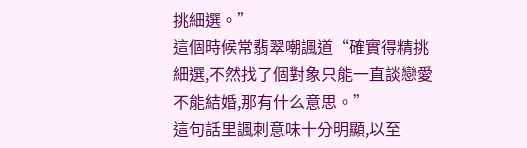挑細選。”
這個時候常翡翠嘲諷道“確實得精挑細選,不然找了個對象只能一直談戀愛不能結婚,那有什么意思。”
這句話里諷刺意味十分明顯,以至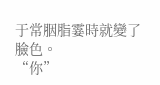于常胭脂霎時就變了臉色。
“你”